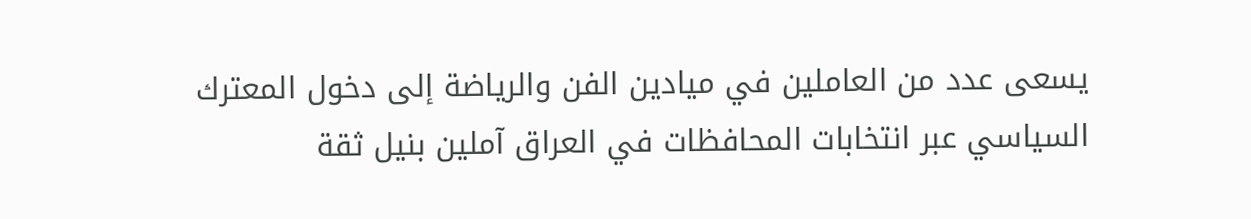يسعى عدد من العاملين في ميادين الفن والرياضة إلى دخول المعترك السياسي عبر انتخابات المحافظات في العراق آملين بنيل ثقة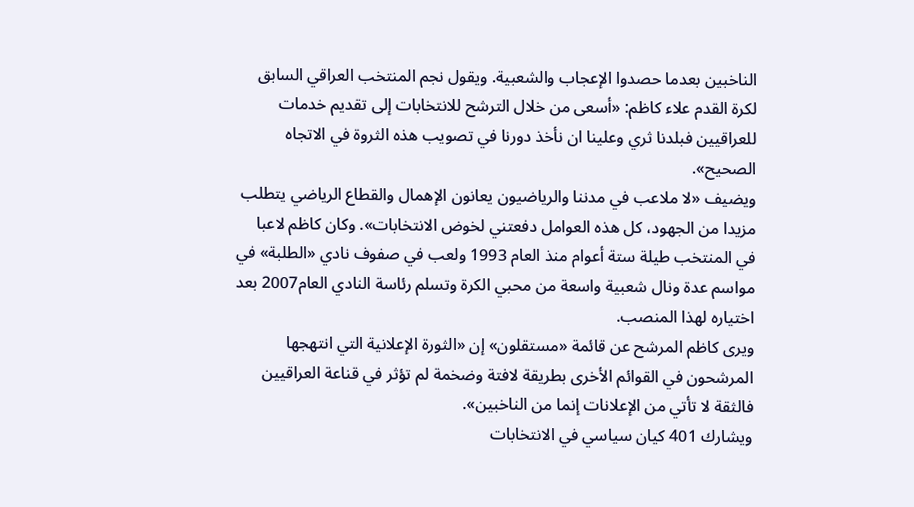الناخبين بعدما حصدوا الإعجاب والشعبية. ويقول نجم المنتخب العراقي السابق لكرة القدم علاء كاظم: «أسعى من خلال الترشح للانتخابات إلى تقديم خدمات للعراقيين فبلدنا ثري وعلينا ان نأخذ دورنا في تصويب هذه الثروة في الاتجاه الصحيح».
ويضيف «لا ملاعب في مدننا والرياضيون يعانون الإهمال والقطاع الرياضي يتطلب مزيدا من الجهود، كل هذه العوامل دفعتني لخوض الانتخابات». وكان كاظم لاعبا في المنتخب طيلة ستة أعوام منذ العام 1993 ولعب في صفوف نادي «الطلبة» في مواسم عدة ونال شعبية واسعة من محبي الكرة وتسلم رئاسة النادي العام2007 بعد اختياره لهذا المنصب.
ويرى كاظم المرشح عن قائمة «مستقلون» إن «الثورة الإعلانية التي انتهجها المرشحون في القوائم الأخرى بطريقة لافتة وضخمة لم تؤثر في قناعة العراقيين فالثقة لا تأتي من الإعلانات إنما من الناخبين».
ويشارك 401 كيان سياسي في الانتخابات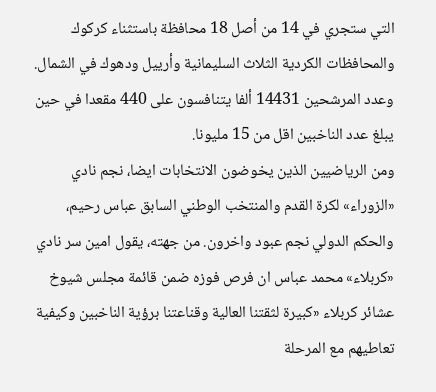التي ستجري في 14 من أصل 18 محافظة باستثناء كركوك والمحافظات الكردية الثلاث السليمانية وأرييل ودهوك في الشمال. وعدد المرشحين 14431 ألفا يتنافسون على 440 مقعدا في حين يبلغ عدد الناخبين اقل من 15 مليونا.
ومن الرياضيين الذين يخوضون الانتخابات ايضا، نجم نادي «الزوراء» لكرة القدم والمنتخب الوطني السابق عباس رحيم، والحكم الدولي نجم عبود واخرون. من جهته، يقول امين سر نادي «كربلاء» محمد عباس ان فرص فوزه ضمن قائمة مجلس شيوخ عشائر كربلاء «كبيرة لثقتنا العالية وقناعتنا برؤية الناخبين وكيفية تعاطيهم مع المرحلة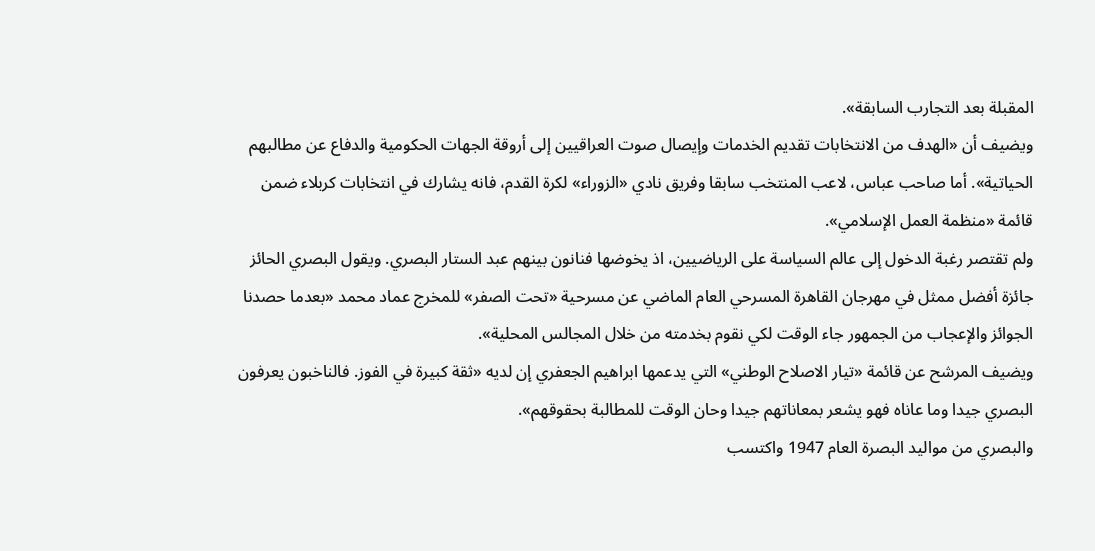المقبلة بعد التجارب السابقة».
ويضيف أن «الهدف من الانتخابات تقديم الخدمات وإيصال صوت العراقيين إلى أروقة الجهات الحكومية والدفاع عن مطالبهم الحياتية». أما صاحب عباس، لاعب المنتخب سابقا وفريق نادي «الزوراء» لكرة القدم، فانه يشارك في انتخابات كربلاء ضمن قائمة «منظمة العمل الإسلامي».
ولم تقتصر رغبة الدخول إلى عالم السياسة على الرياضيين، اذ يخوضها فنانون بينهم عبد الستار البصري. ويقول البصري الحائز جائزة أفضل ممثل في مهرجان القاهرة المسرحي العام الماضي عن مسرحية «تحت الصفر» للمخرج عماد محمد «بعدما حصدنا الجوائز والإعجاب من الجمهور جاء الوقت لكي نقوم بخدمته من خلال المجالس المحلية».
ويضيف المرشح عن قائمة «تيار الاصلاح الوطني» التي يدعمها ابراهيم الجعفري إن لديه «ثقة كبيرة في الفوز. فالناخبون يعرفون البصري جيدا وما عاناه فهو يشعر بمعاناتهم جيدا وحان الوقت للمطالبة بحقوقهم».
والبصري من مواليد البصرة العام 1947 واكتسب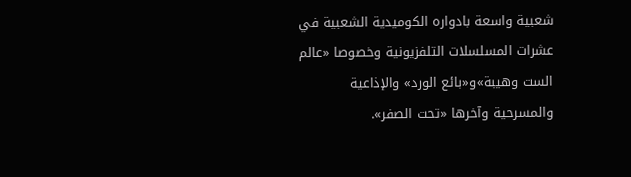شعبية واسعة بادواره الكوميدية الشعبية في عشرات المسلسلات التلفزيونية وخصوصا «عالم الست وهيبة»و«بائع الورد» والإذاعية والمسرحية وآخرها «تحت الصفر».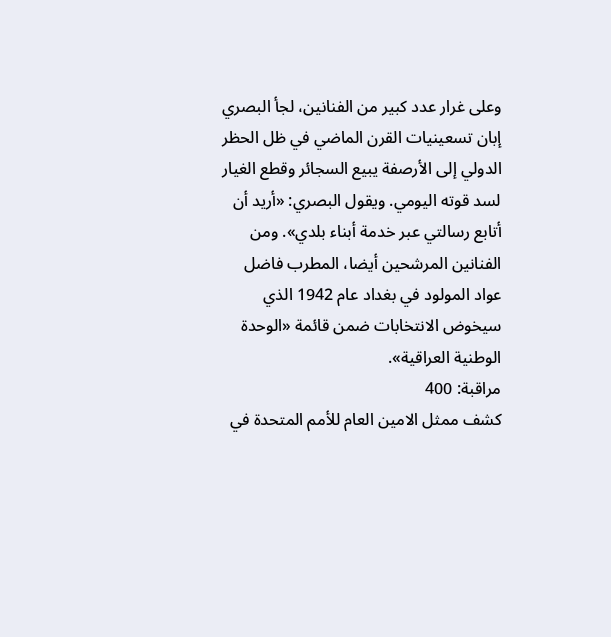وعلى غرار عدد كبير من الفنانين، لجأ البصري إبان تسعينيات القرن الماضي في ظل الحظر الدولي إلى الأرصفة يبيع السجائر وقطع الغيار لسد قوته اليومي. ويقول البصري: «أريد أن أتابع رسالتي عبر خدمة أبناء بلدي». ومن الفنانين المرشحين أيضا، المطرب فاضل عواد المولود في بغداد عام 1942 الذي سيخوض الانتخابات ضمن قائمة «الوحدة الوطنية العراقية».
مراقبة: 400
كشف ممثل الامين العام للأمم المتحدة في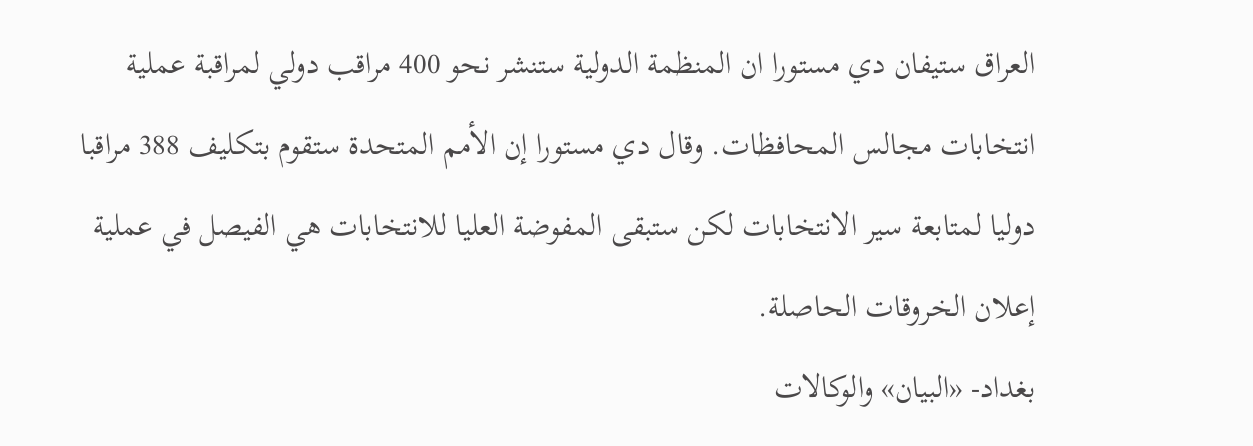العراق ستيفان دي مستورا ان المنظمة الدولية ستنشر نحو 400 مراقب دولي لمراقبة عملية انتخابات مجالس المحافظات. وقال دي مستورا إن الأمم المتحدة ستقوم بتكليف 388 مراقبا دوليا لمتابعة سير الانتخابات لكن ستبقى المفوضة العليا للانتخابات هي الفيصل في عملية إعلان الخروقات الحاصلة.
بغداد- «البيان» والوكالات